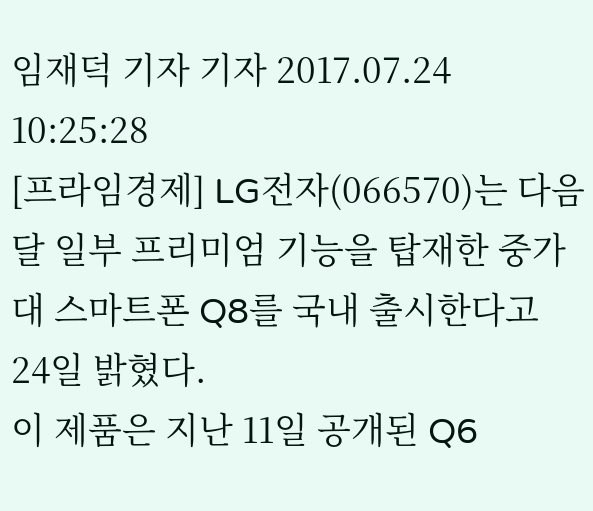임재덕 기자 기자 2017.07.24 10:25:28
[프라임경제] LG전자(066570)는 다음 달 일부 프리미엄 기능을 탑재한 중가대 스마트폰 Q8를 국내 출시한다고 24일 밝혔다.
이 제품은 지난 11일 공개된 Q6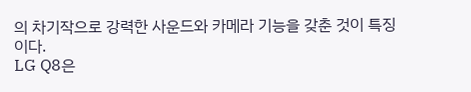의 차기작으로 강력한 사운드와 카메라 기능을 갖춘 것이 특징이다.
LG Q8은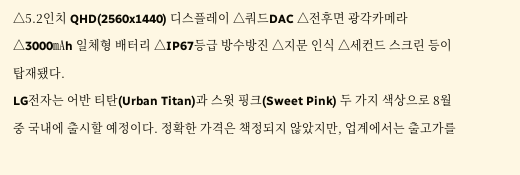△5.2인치 QHD(2560x1440) 디스플레이 △쿼드DAC △전후면 광각카메라 △3000㎃h 일체형 배터리 △IP67등급 방수방진 △지문 인식 △세컨드 스크린 등이 탑재됐다.
LG전자는 어반 티탄(Urban Titan)과 스윗 핑크(Sweet Pink) 두 가지 색상으로 8월 중 국내에 출시할 예정이다. 정확한 가격은 책정되지 않았지만, 업계에서는 출고가를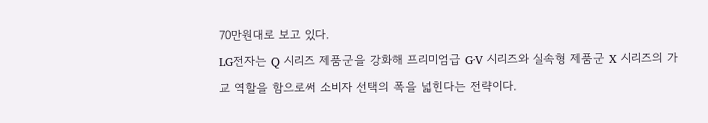70만원대로 보고 있다.
LG전자는 Q 시리즈 제품군을 강화해 프리미엄급 G·V 시리즈와 실속형 제품군 X 시리즈의 가교 역할을 함으로써 소비자 선택의 폭을 넓힌다는 전략이다.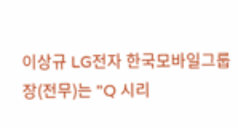이상규 LG전자 한국모바일그룹장(전무)는 "Q 시리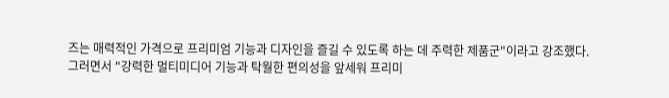즈는 매력적인 가격으로 프리미엄 기능과 디자인을 즐길 수 있도록 하는 데 주력한 제품군"이라고 강조했다.
그러면서 "강력한 멀티미디어 기능과 탁월한 편의성을 앞세워 프리미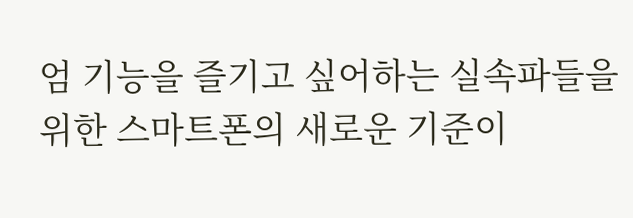엄 기능을 즐기고 싶어하는 실속파들을 위한 스마트폰의 새로운 기준이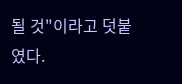될 것"이라고 덧붙였다.